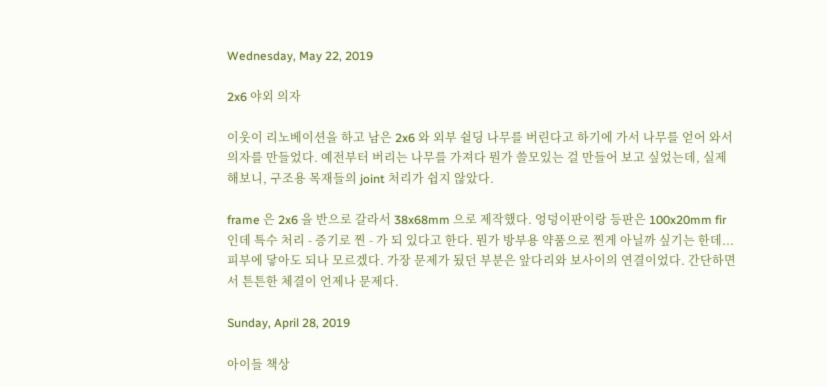Wednesday, May 22, 2019

2x6 야외 의자

이웃이 리노베이션을 하고 남은 2x6 와 외부 쉴딩 나무를 버린다고 하기에 가서 나무를 얻어 와서 의자를 만들었다. 예전부터 버리는 나무를 가져다 뭔가 쓸모있는 걸 만들어 보고 싶었는데, 실제 해보니, 구조용 목재들의 joint 처리가 쉽지 않았다.

frame 은 2x6 을 반으로 갈라서 38x68mm 으로 제작했다. 엉덩이판이랑 등판은 100x20mm fir 인데 특수 처리 - 증기로 찐 - 가 되 있다고 한다. 뭔가 방부용 약품으로 찐게 아닐까 싶기는 한데... 피부에 닿아도 되나 모르겠다. 가장 문제가 됬던 부분은 앞다리와 보사이의 연결이었다. 간단하면서 튼튼한 체결이 언제나 문제다.

Sunday, April 28, 2019

아이들 책상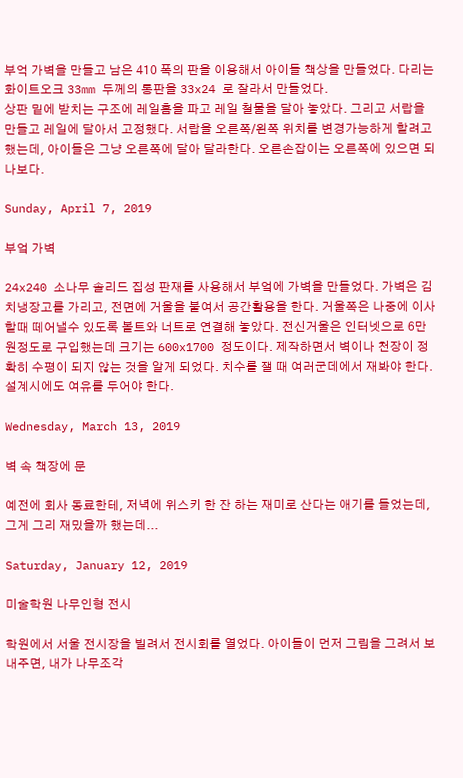부억 가벽을 만들고 남은 410 폭의 판을 이용해서 아이들 책상을 만들었다. 다리는 화이트오크 33mm 두께의 통판을 33x24 로 잘라서 만들었다.
상판 밑에 받치는 구조에 레일홈을 파고 레일 철물을 달아 놓았다. 그리고 서랍을 만들고 레일에 달아서 고정했다. 서랍을 오른쪽/왼쪽 위치를 변경가능하게 할려고 했는데, 아이들은 그냥 오른쪽에 달아 달라한다. 오른손잡이는 오른쪽에 있으면 되나보다.

Sunday, April 7, 2019

부엌 가벽

24x240 소나무 솔리드 집성 판재를 사용해서 부엌에 가벽을 만들었다. 가벽은 김치냉장고를 가리고, 전면에 거울을 붙여서 공간활용을 한다. 거울쪽은 나중에 이사할때 떼어낼수 있도록 볼트와 너트로 연결해 놓았다. 전신거울은 인터넷으로 6만원정도로 구입했는데 크기는 600x1700 정도이다. 제작하면서 벽이나 천장이 정확히 수평이 되지 않는 것을 알게 되었다. 치수를 잴 때 여러군데에서 재봐야 한다. 설계시에도 여유를 두어야 한다.

Wednesday, March 13, 2019

벽 속 책장에 문

예전에 회사 동료한테, 저녁에 위스키 한 잔 하는 재미로 산다는 애기를 들었는데, 그게 그리 재밌을까 했는데...

Saturday, January 12, 2019

미술학원 나무인형 전시

학원에서 서울 전시장을 빌려서 전시회를 열었다. 아이들이 먼저 그림을 그려서 보내주면, 내가 나무조각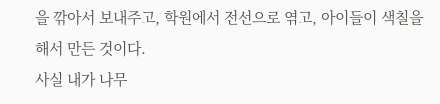을 깎아서 보내주고, 학원에서 전선으로 엮고, 아이들이 색칠을 해서 만든 것이다.
사실 내가 나무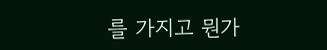를 가지고 뭔가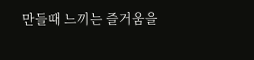만들때 느끼는 즐거움을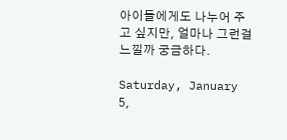아이들에게도 나누어 주고 싶지만, 얼마나 그런걸 느낄까 궁금하다.

Saturday, January 5,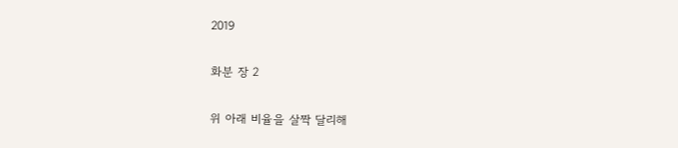2019

화분 장 2

위 아래 비율을 살짝 달리해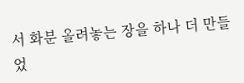서 화분 올려놓는 장을 하나 더 만들었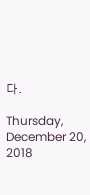다.

Thursday, December 20, 2018